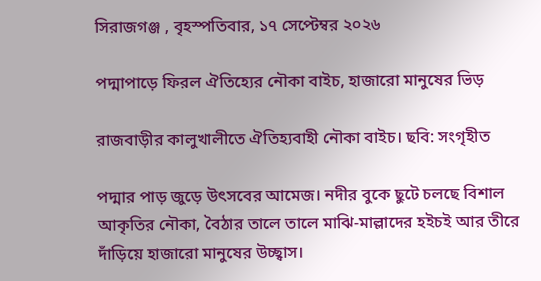সিরাজগঞ্জ , বৃহস্পতিবার, ১৭ সেপ্টেম্বর ২০২৬

পদ্মাপাড়ে ফিরল ঐতিহ্যের নৌকা বাইচ, হাজারো মানুষের ভিড়

রাজবাড়ীর কালুখালীতে ঐতিহ্যবাহী নৌকা বাইচ। ছবি: সংগৃহীত

পদ্মার পাড় জুড়ে উৎসবের আমেজ। নদীর বুকে ছুটে চলছে বিশাল আকৃতির নৌকা, বৈঠার তালে তালে মাঝি-মাল্লাদের হইচই আর তীরে দাঁড়িয়ে হাজারো মানুষের উচ্ছ্বাস।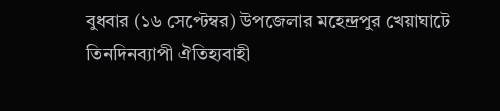বুধবার (১৬ সেপ্টেম্বর) উপজেলার মহেন্দ্রপুর খেয়াঘাটে তিনদিনব্যাপী ঐতিহ্যবাহী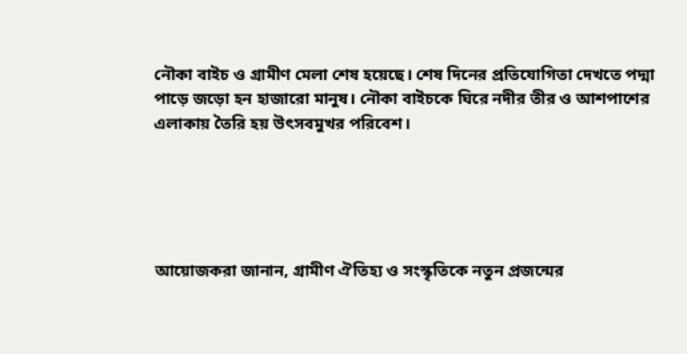নৌকা বাইচ ও গ্রামীণ মেলা শেষ হয়েছে। শেষ দিনের প্রতিযোগিতা দেখতে পদ্মা পাড়ে জড়ো হন হাজারো মানুষ। নৌকা বাইচকে ঘিরে নদীর তীর ও আশপাশের এলাকায় তৈরি হয় উৎসবমুখর পরিবেশ।





আয়োজকরা জানান, গ্রামীণ ঐতিহ্য ও সংস্কৃতিকে নতুন প্রজন্মের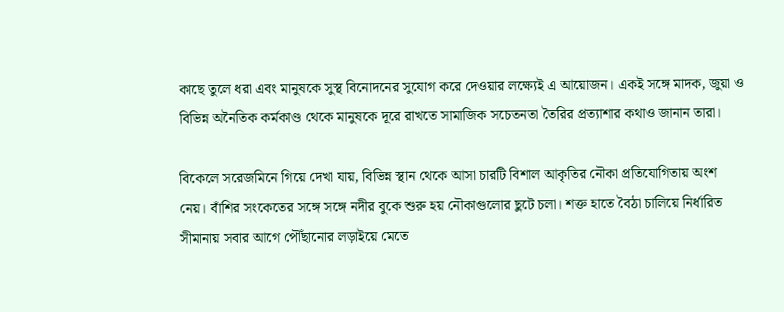কাছে তুলে ধরা এবং মানুষকে সুস্থ বিনোদনের সুযোগ করে দেওয়ার লক্ষ্যেই এ আয়োজন। একই সঙ্গে মাদক, জুয়া ও বিভিন্ন অনৈতিক কর্মকাণ্ড থেকে মানুষকে দূরে রাখতে সামাজিক সচেতনতা তৈরির প্রত্যাশার কথাও জানান তারা।

বিকেলে সরেজমিনে গিয়ে দেখা যায়, বিভিন্ন স্থান থেকে আসা চারটি বিশাল আকৃতির নৌকা প্রতিযোগিতায় অংশ নেয়। বাঁশির সংকেতের সঙ্গে সঙ্গে নদীর বুকে শুরু হয় নৌকাগুলোর ছুটে চলা। শক্ত হাতে বৈঠা চালিয়ে নির্ধারিত সীমানায় সবার আগে পৌঁছানোর লড়াইয়ে মেতে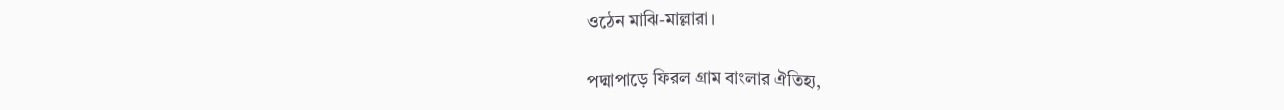ওঠেন মাঝি-মাল্লারা।

পদ্মাপাড়ে ফিরল গ্রাম বাংলার ঐতিহ্য,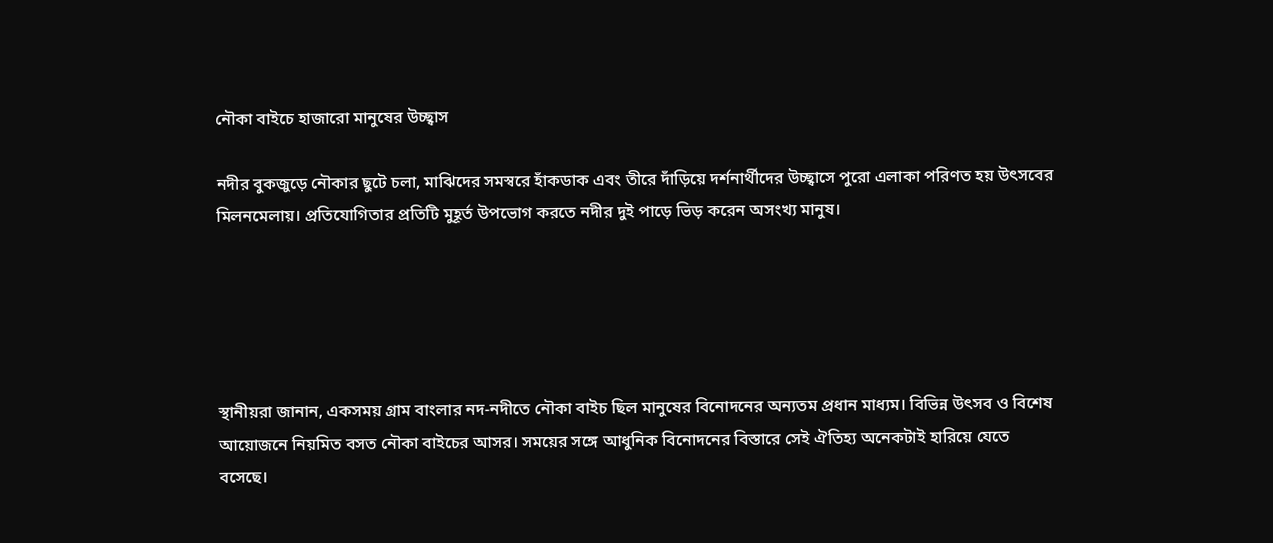নৌকা বাইচে হাজারো মানুষের উচ্ছ্বাস

নদীর বুকজুড়ে নৌকার ছুটে চলা, মাঝিদের সমস্বরে হাঁকডাক এবং তীরে দাঁড়িয়ে দর্শনার্থীদের উচ্ছ্বাসে পুরো এলাকা পরিণত হয় উৎসবের মিলনমেলায়। প্রতিযোগিতার প্রতিটি মুহূর্ত উপভোগ করতে নদীর দুই পাড়ে ভিড় করেন অসংখ্য মানুষ।





স্থানীয়রা জানান, একসময় গ্রাম বাংলার নদ-নদীতে নৌকা বাইচ ছিল মানুষের বিনোদনের অন্যতম প্রধান মাধ্যম। বিভিন্ন উৎসব ও বিশেষ আয়োজনে নিয়মিত বসত নৌকা বাইচের আসর। সময়ের সঙ্গে আধুনিক বিনোদনের বিস্তারে সেই ঐতিহ্য অনেকটাই হারিয়ে যেতে বসেছে।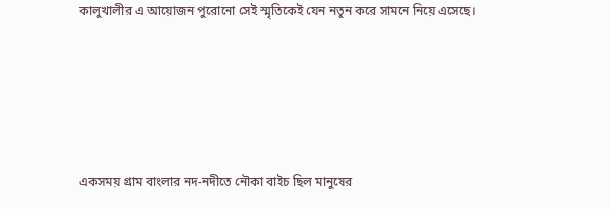কালুখালীর এ আয়োজন পুরোনো সেই স্মৃতিকেই যেন নতুন করে সামনে নিয়ে এসেছে।





একসময় গ্রাম বাংলার নদ-নদীতে নৌকা বাইচ ছিল মানুষের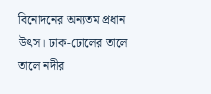বিনোদনের অন্যতম প্রধান উৎস। ঢাক-ঢোলের তালে তালে নদীর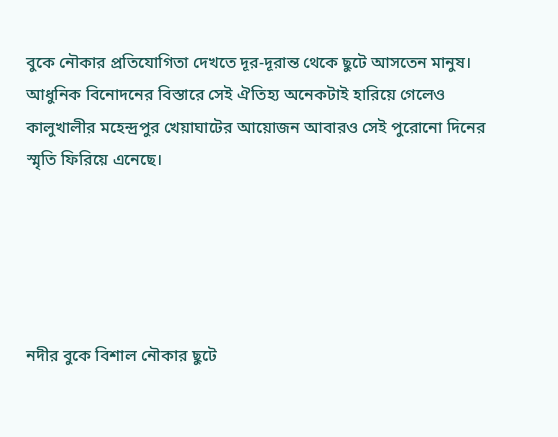বুকে নৌকার প্রতিযোগিতা দেখতে দূর-দূরান্ত থেকে ছুটে আসতেন মানুষ। আধুনিক বিনোদনের বিস্তারে সেই ঐতিহ্য অনেকটাই হারিয়ে গেলেও কালুখালীর মহেন্দ্রপুর খেয়াঘাটের আয়োজন আবারও সেই পুরোনো দিনের স্মৃতি ফিরিয়ে এনেছে।





নদীর বুকে বিশাল নৌকার ছুটে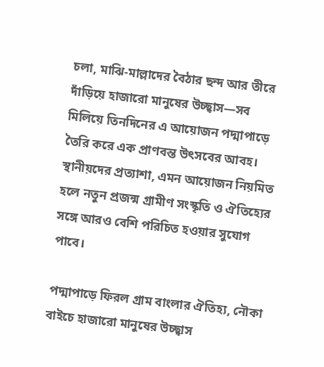চলা, মাঝি-মাল্লাদের বৈঠার ছন্দ আর তীরে দাঁড়িয়ে হাজারো মানুষের উচ্ছ্বাস—সব মিলিয়ে তিনদিনের এ আয়োজন পদ্মাপাড়ে তৈরি করে এক প্রাণবন্ত উৎসবের আবহ। স্থানীয়দের প্রত্যাশা, এমন আয়োজন নিয়মিত হলে নতুন প্রজন্ম গ্রামীণ সংস্কৃতি ও ঐতিহ্যের সঙ্গে আরও বেশি পরিচিত হওয়ার সুযোগ পাবে।

পদ্মাপাড়ে ফিরল গ্রাম বাংলার ঐতিহ্য, নৌকা বাইচে হাজারো মানুষের উচ্ছ্বাস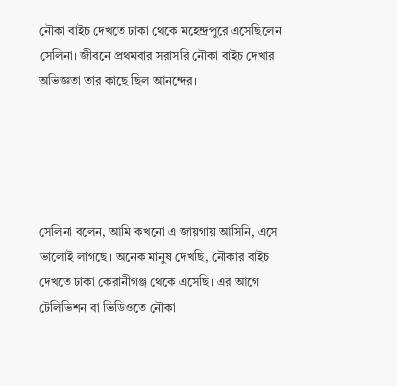নৌকা বাইচ দেখতে ঢাকা থেকে মহেন্দ্রপুরে এসেছিলেন সেলিনা। জীবনে প্রথমবার সরাসরি নৌকা বাইচ দেখার অভিজ্ঞতা তার কাছে ছিল আনন্দের।





সেলিনা বলেন, আমি কখনো এ জায়গায় আসিনি, এসে ভালোই লাগছে। অনেক মানুষ দেখছি, নৌকার বাইচ দেখতে ঢাকা কেরানীগঞ্জ থেকে এসেছি। এর আগে টেলিভিশন বা ভিডিওতে নৌকা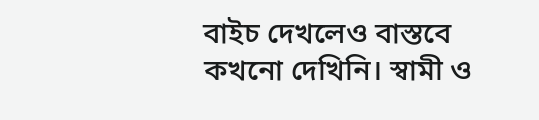বাইচ দেখলেও বাস্তবে কখনো দেখিনি। স্বামী ও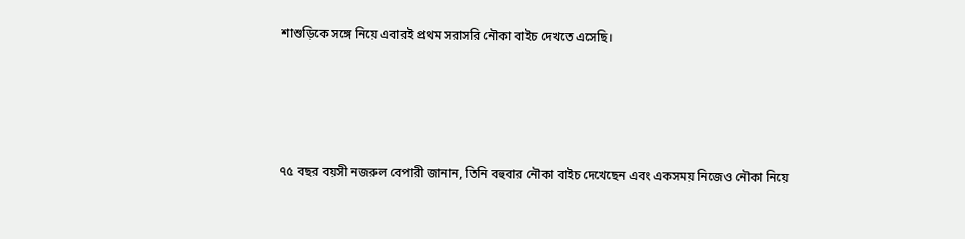শাশুড়িকে সঙ্গে নিয়ে এবারই প্রথম সরাসরি নৌকা বাইচ দেখতে এসেছি।





৭৫ বছর বয়সী নজরুল বেপারী জানান, তিনি বহুবার নৌকা বাইচ দেখেছেন এবং একসময় নিজেও নৌকা নিয়ে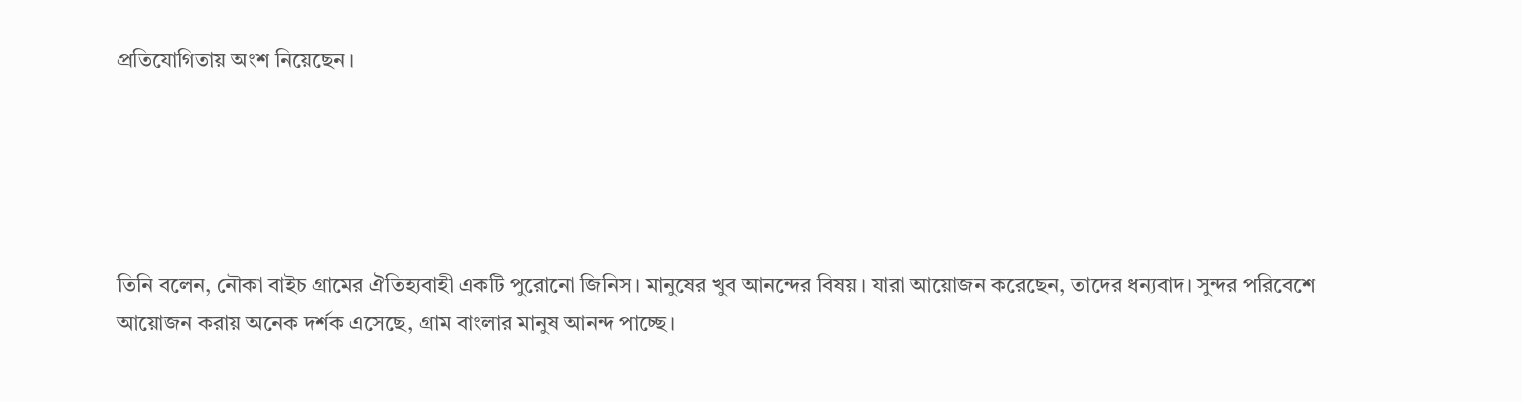প্রতিযোগিতায় অংশ নিয়েছেন।





তিনি বলেন, নৌকা বাইচ গ্রামের ঐতিহ্যবাহী একটি পুরোনো জিনিস। মানুষের খুব আনন্দের বিষয়। যারা আয়োজন করেছেন, তাদের ধন্যবাদ। সুন্দর পরিবেশে আয়োজন করায় অনেক দর্শক এসেছে, গ্রাম বাংলার মানুষ আনন্দ পাচ্ছে।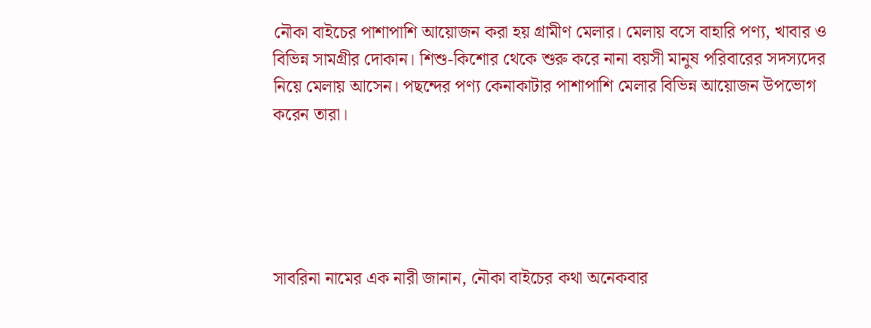নৌকা বাইচের পাশাপাশি আয়োজন করা হয় গ্রামীণ মেলার। মেলায় বসে বাহারি পণ্য, খাবার ও বিভিন্ন সামগ্রীর দোকান। শিশু-কিশোর থেকে শুরু করে নানা বয়সী মানুষ পরিবারের সদস্যদের নিয়ে মেলায় আসেন। পছন্দের পণ্য কেনাকাটার পাশাপাশি মেলার বিভিন্ন আয়োজন উপভোগ করেন তারা।





সাবরিনা নামের এক নারী জানান, নৌকা বাইচের কথা অনেকবার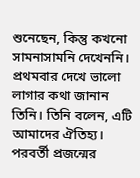শুনেছেন, কিন্তু কখনো সামনাসামনি দেখেননি। প্রথমবার দেখে ভালো লাগার কথা জানান তিনি। তিনি বলেন, এটি আমাদের ঐতিহ্য। পরবর্তী প্রজন্মের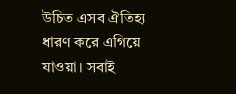উচিত এসব ঐতিহ্য ধারণ করে এগিয়ে যাওয়া। সবাই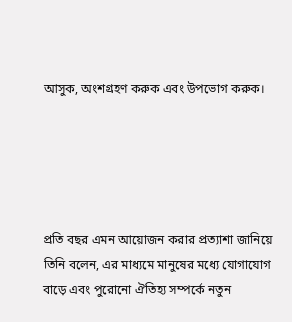আসুক, অংশগ্রহণ করুক এবং উপভোগ করুক।





প্রতি বছর এমন আয়োজন করার প্রত্যাশা জানিয়ে তিনি বলেন, এর মাধ্যমে মানুষের মধ্যে যোগাযোগ বাড়ে এবং পুরোনো ঐতিহ্য সম্পর্কে নতুন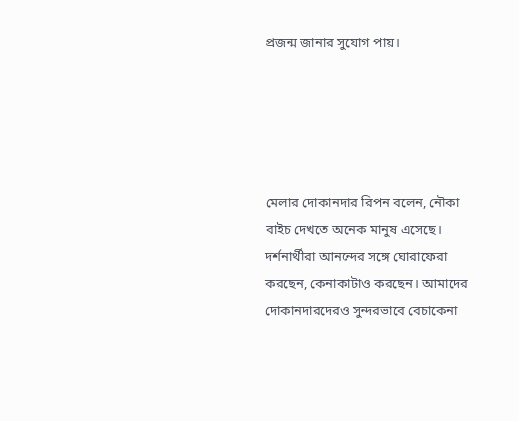প্রজন্ম জানার সুযোগ পায়।





মেলার দোকানদার রিপন বলেন, নৌকা বাইচ দেখতে অনেক মানুষ এসেছে। দর্শনার্থীরা আনন্দের সঙ্গে ঘোরাফেরা করছেন, কেনাকাটাও করছেন। আমাদের দোকানদারদেরও সুন্দরভাবে বেচাকেনা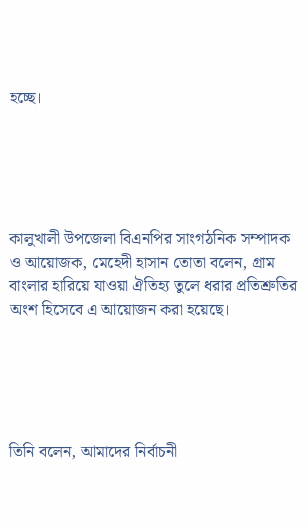হচ্ছে।





কালুখালী উপজেলা বিএনপির সাংগঠনিক সম্পাদক ও আয়োজক, মেহেদী হাসান তোতা বলেন, গ্রাম বাংলার হারিয়ে যাওয়া ঐতিহ্য তুলে ধরার প্রতিশ্রুতির অংশ হিসেবে এ আয়োজন করা হয়েছে।





তিনি বলেন, আমাদের নির্বাচনী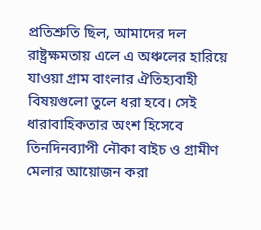প্রতিশ্রুতি ছিল, আমাদের দল রাষ্ট্রক্ষমতায় এলে এ অঞ্চলের হারিয়ে যাওয়া গ্রাম বাংলার ঐতিহ্যবাহী বিষয়গুলো তুলে ধরা হবে। সেই ধারাবাহিকতার অংশ হিসেবে তিনদিনব্যাপী নৌকা বাইচ ও গ্রামীণ মেলার আয়োজন করা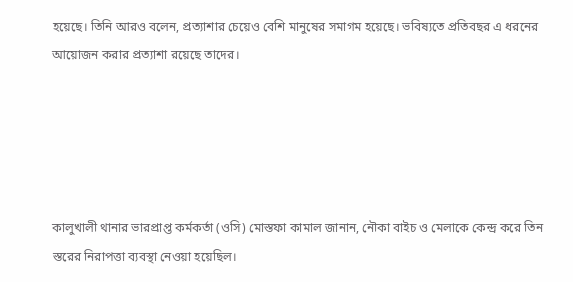হয়েছে। তিনি আরও বলেন, প্রত্যাশার চেয়েও বেশি মানুষের সমাগম হয়েছে। ভবিষ্যতে প্রতিবছর এ ধরনের আয়োজন করার প্রত্যাশা রয়েছে তাদের।





কালুখালী থানার ভারপ্রাপ্ত কর্মকর্তা (ওসি) মোস্তফা কামাল জানান, নৌকা বাইচ ও মেলাকে কেন্দ্র করে তিন স্তরের নিরাপত্তা ব্যবস্থা নেওয়া হয়েছিল।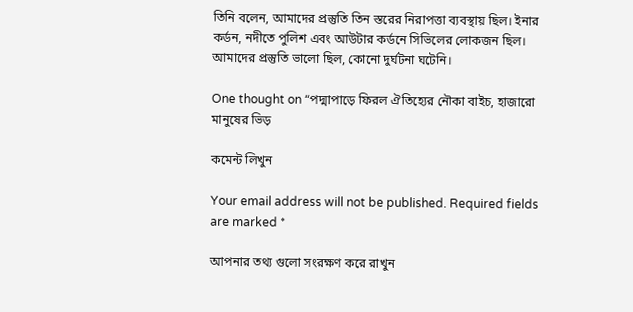তিনি বলেন, আমাদের প্রস্তুতি তিন স্তরের নিরাপত্তা ব্যবস্থায় ছিল। ইনার কর্ডন, নদীতে পুলিশ এবং আউটার কর্ডনে সিভিলের লোকজন ছিল। আমাদের প্রস্তুতি ভালো ছিল, কোনো দুর্ঘটনা ঘটেনি।

One thought on “পদ্মাপাড়ে ফিরল ঐতিহ্যের নৌকা বাইচ, হাজারো মানুষের ভিড়

কমেন্ট লিখুন

Your email address will not be published. Required fields are marked *

আপনার তথ্য গুলো সংরক্ষণ করে রাখুন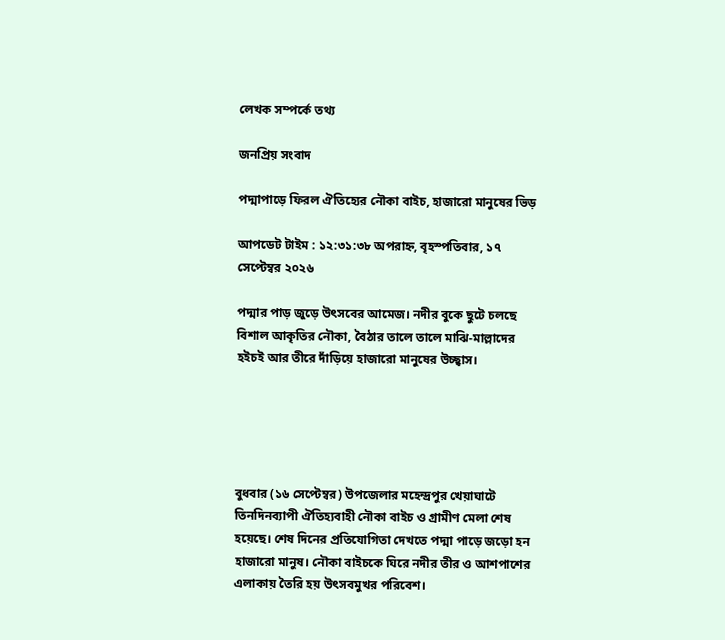লেখক সম্পর্কে তথ্য

জনপ্রিয় সংবাদ

পদ্মাপাড়ে ফিরল ঐতিহ্যের নৌকা বাইচ, হাজারো মানুষের ভিড়

আপডেট টাইম : ১২:৩১:৩৮ অপরাহ্ন, বৃহস্পতিবার, ১৭ সেপ্টেম্বর ২০২৬

পদ্মার পাড় জুড়ে উৎসবের আমেজ। নদীর বুকে ছুটে চলছে বিশাল আকৃতির নৌকা, বৈঠার তালে তালে মাঝি-মাল্লাদের হইচই আর তীরে দাঁড়িয়ে হাজারো মানুষের উচ্ছ্বাস।





বুধবার (১৬ সেপ্টেম্বর) উপজেলার মহেন্দ্রপুর খেয়াঘাটে তিনদিনব্যাপী ঐতিহ্যবাহী নৌকা বাইচ ও গ্রামীণ মেলা শেষ হয়েছে। শেষ দিনের প্রতিযোগিতা দেখতে পদ্মা পাড়ে জড়ো হন হাজারো মানুষ। নৌকা বাইচকে ঘিরে নদীর তীর ও আশপাশের এলাকায় তৈরি হয় উৎসবমুখর পরিবেশ।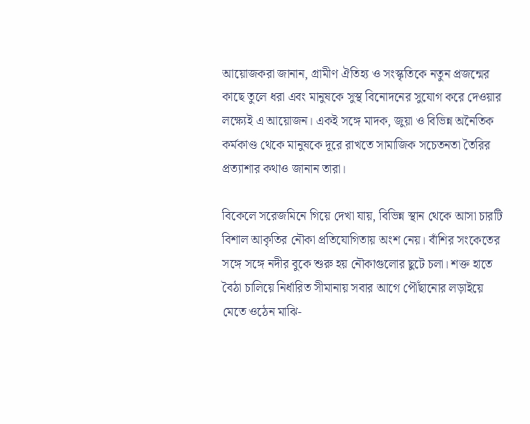আয়োজকরা জানান, গ্রামীণ ঐতিহ্য ও সংস্কৃতিকে নতুন প্রজন্মের কাছে তুলে ধরা এবং মানুষকে সুস্থ বিনোদনের সুযোগ করে দেওয়ার লক্ষ্যেই এ আয়োজন। একই সঙ্গে মাদক, জুয়া ও বিভিন্ন অনৈতিক কর্মকাণ্ড থেকে মানুষকে দূরে রাখতে সামাজিক সচেতনতা তৈরির প্রত্যাশার কথাও জানান তারা।

বিকেলে সরেজমিনে গিয়ে দেখা যায়, বিভিন্ন স্থান থেকে আসা চারটি বিশাল আকৃতির নৌকা প্রতিযোগিতায় অংশ নেয়। বাঁশির সংকেতের সঙ্গে সঙ্গে নদীর বুকে শুরু হয় নৌকাগুলোর ছুটে চলা। শক্ত হাতে বৈঠা চালিয়ে নির্ধারিত সীমানায় সবার আগে পৌঁছানোর লড়াইয়ে মেতে ওঠেন মাঝি-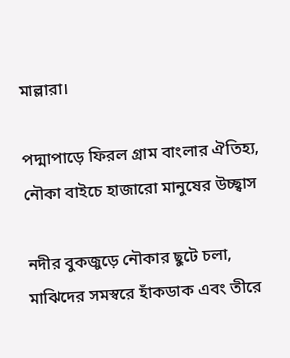মাল্লারা।

পদ্মাপাড়ে ফিরল গ্রাম বাংলার ঐতিহ্য, নৌকা বাইচে হাজারো মানুষের উচ্ছ্বাস

নদীর বুকজুড়ে নৌকার ছুটে চলা, মাঝিদের সমস্বরে হাঁকডাক এবং তীরে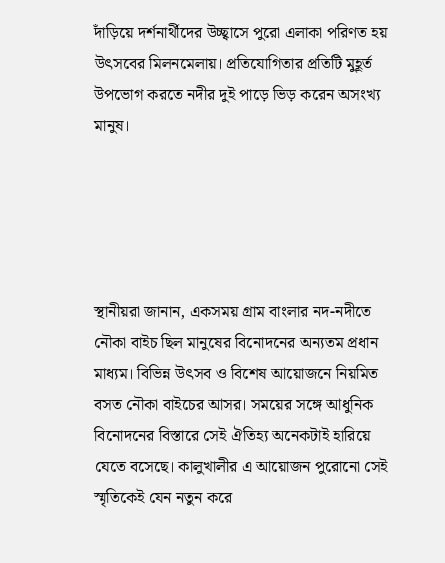দাঁড়িয়ে দর্শনার্থীদের উচ্ছ্বাসে পুরো এলাকা পরিণত হয় উৎসবের মিলনমেলায়। প্রতিযোগিতার প্রতিটি মুহূর্ত উপভোগ করতে নদীর দুই পাড়ে ভিড় করেন অসংখ্য মানুষ।





স্থানীয়রা জানান, একসময় গ্রাম বাংলার নদ-নদীতে নৌকা বাইচ ছিল মানুষের বিনোদনের অন্যতম প্রধান মাধ্যম। বিভিন্ন উৎসব ও বিশেষ আয়োজনে নিয়মিত বসত নৌকা বাইচের আসর। সময়ের সঙ্গে আধুনিক বিনোদনের বিস্তারে সেই ঐতিহ্য অনেকটাই হারিয়ে যেতে বসেছে। কালুখালীর এ আয়োজন পুরোনো সেই স্মৃতিকেই যেন নতুন করে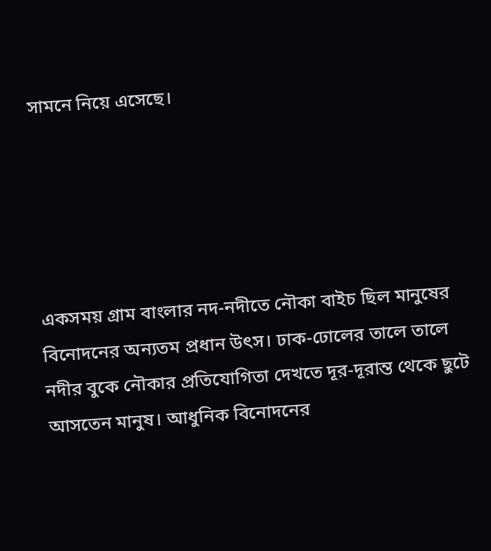সামনে নিয়ে এসেছে।





একসময় গ্রাম বাংলার নদ-নদীতে নৌকা বাইচ ছিল মানুষের বিনোদনের অন্যতম প্রধান উৎস। ঢাক-ঢোলের তালে তালে নদীর বুকে নৌকার প্রতিযোগিতা দেখতে দূর-দূরান্ত থেকে ছুটে আসতেন মানুষ। আধুনিক বিনোদনের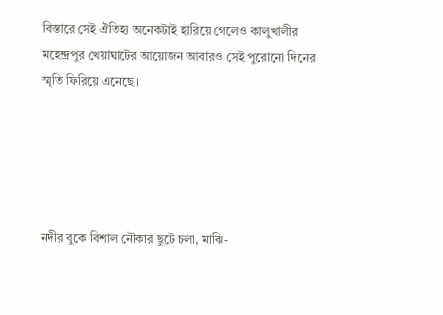বিস্তারে সেই ঐতিহ্য অনেকটাই হারিয়ে গেলেও কালুখালীর মহেন্দ্রপুর খেয়াঘাটের আয়োজন আবারও সেই পুরোনো দিনের স্মৃতি ফিরিয়ে এনেছে।





নদীর বুকে বিশাল নৌকার ছুটে চলা, মাঝি-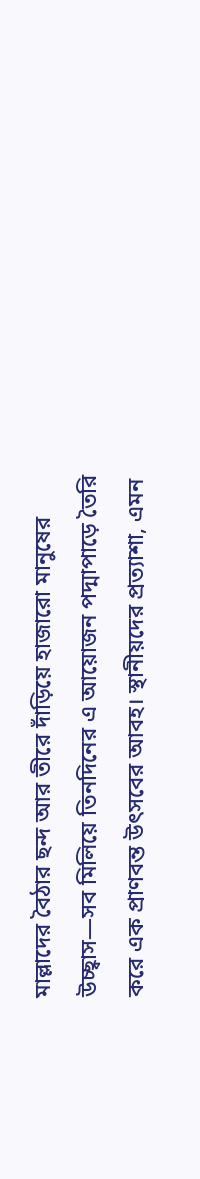মাল্লাদের বৈঠার ছন্দ আর তীরে দাঁড়িয়ে হাজারো মানুষের উচ্ছ্বাস—সব মিলিয়ে তিনদিনের এ আয়োজন পদ্মাপাড়ে তৈরি করে এক প্রাণবন্ত উৎসবের আবহ। স্থানীয়দের প্রত্যাশা, এমন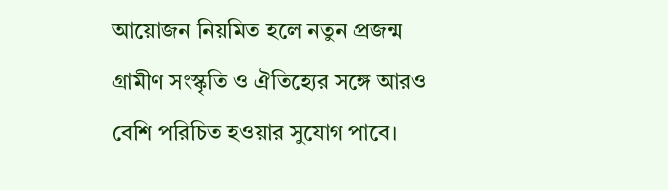আয়োজন নিয়মিত হলে নতুন প্রজন্ম গ্রামীণ সংস্কৃতি ও ঐতিহ্যের সঙ্গে আরও বেশি পরিচিত হওয়ার সুযোগ পাবে।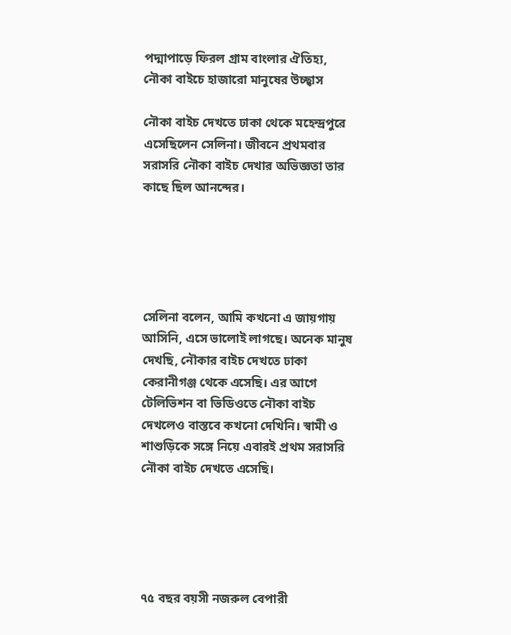পদ্মাপাড়ে ফিরল গ্রাম বাংলার ঐতিহ্য, নৌকা বাইচে হাজারো মানুষের উচ্ছ্বাস

নৌকা বাইচ দেখতে ঢাকা থেকে মহেন্দ্রপুরে এসেছিলেন সেলিনা। জীবনে প্রথমবার সরাসরি নৌকা বাইচ দেখার অভিজ্ঞতা তার কাছে ছিল আনন্দের।





সেলিনা বলেন, আমি কখনো এ জায়গায় আসিনি, এসে ভালোই লাগছে। অনেক মানুষ দেখছি, নৌকার বাইচ দেখতে ঢাকা কেরানীগঞ্জ থেকে এসেছি। এর আগে টেলিভিশন বা ভিডিওতে নৌকা বাইচ দেখলেও বাস্তবে কখনো দেখিনি। স্বামী ও শাশুড়িকে সঙ্গে নিয়ে এবারই প্রথম সরাসরি নৌকা বাইচ দেখতে এসেছি।





৭৫ বছর বয়সী নজরুল বেপারী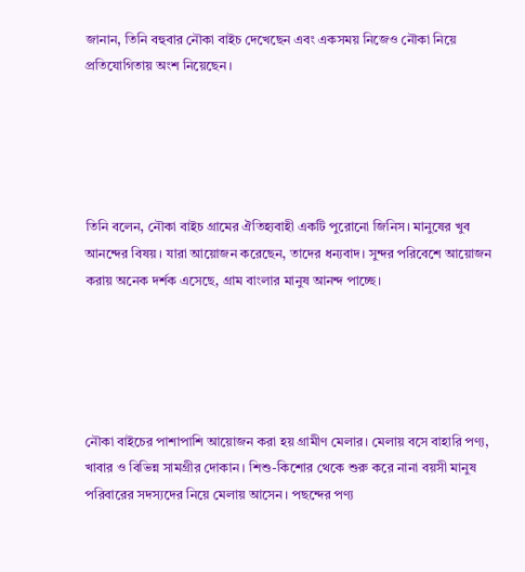জানান, তিনি বহুবার নৌকা বাইচ দেখেছেন এবং একসময় নিজেও নৌকা নিয়ে প্রতিযোগিতায় অংশ নিয়েছেন।





তিনি বলেন, নৌকা বাইচ গ্রামের ঐতিহ্যবাহী একটি পুরোনো জিনিস। মানুষের খুব আনন্দের বিষয়। যারা আয়োজন করেছেন, তাদের ধন্যবাদ। সুন্দর পরিবেশে আয়োজন করায় অনেক দর্শক এসেছে, গ্রাম বাংলার মানুষ আনন্দ পাচ্ছে।





নৌকা বাইচের পাশাপাশি আয়োজন করা হয় গ্রামীণ মেলার। মেলায় বসে বাহারি পণ্য, খাবার ও বিভিন্ন সামগ্রীর দোকান। শিশু-কিশোর থেকে শুরু করে নানা বয়সী মানুষ পরিবারের সদস্যদের নিয়ে মেলায় আসেন। পছন্দের পণ্য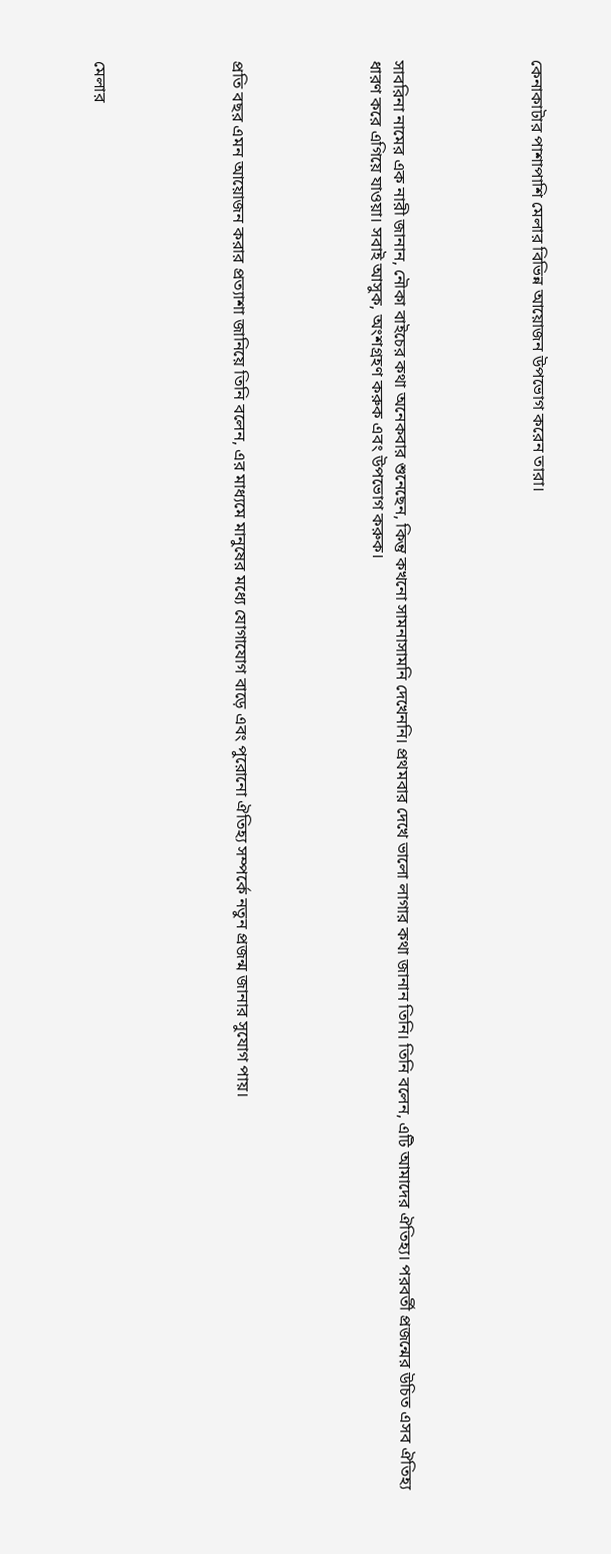কেনাকাটার পাশাপাশি মেলার বিভিন্ন আয়োজন উপভোগ করেন তারা।





সাবরিনা নামের এক নারী জানান, নৌকা বাইচের কথা অনেকবার শুনেছেন, কিন্তু কখনো সামনাসামনি দেখেননি। প্রথমবার দেখে ভালো লাগার কথা জানান তিনি। তিনি বলেন, এটি আমাদের ঐতিহ্য। পরবর্তী প্রজন্মের উচিত এসব ঐতিহ্য ধারণ করে এগিয়ে যাওয়া। সবাই আসুক, অংশগ্রহণ করুক এবং উপভোগ করুক।





প্রতি বছর এমন আয়োজন করার প্রত্যাশা জানিয়ে তিনি বলেন, এর মাধ্যমে মানুষের মধ্যে যোগাযোগ বাড়ে এবং পুরোনো ঐতিহ্য সম্পর্কে নতুন প্রজন্ম জানার সুযোগ পায়।





মেলার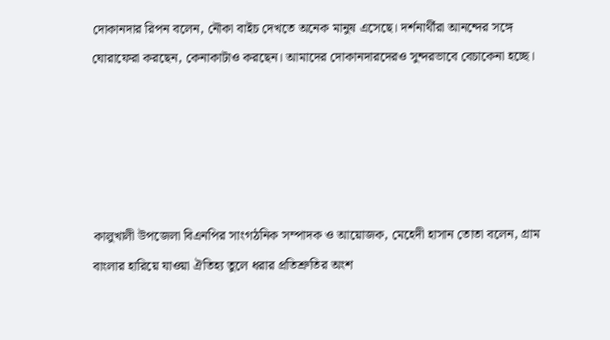দোকানদার রিপন বলেন, নৌকা বাইচ দেখতে অনেক মানুষ এসেছে। দর্শনার্থীরা আনন্দের সঙ্গে ঘোরাফেরা করছেন, কেনাকাটাও করছেন। আমাদের দোকানদারদেরও সুন্দরভাবে বেচাকেনা হচ্ছে।





কালুখালী উপজেলা বিএনপির সাংগঠনিক সম্পাদক ও আয়োজক, মেহেদী হাসান তোতা বলেন, গ্রাম বাংলার হারিয়ে যাওয়া ঐতিহ্য তুলে ধরার প্রতিশ্রুতির অংশ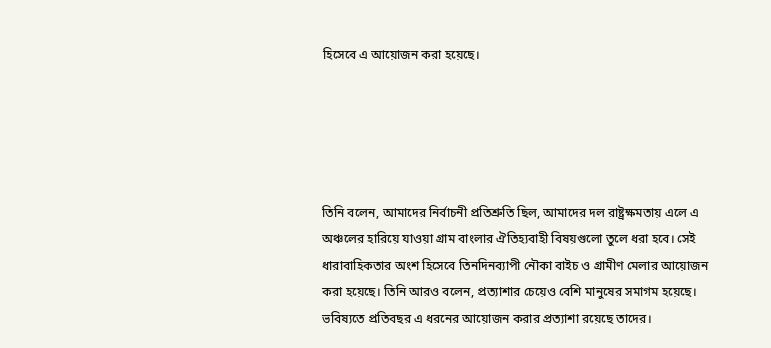হিসেবে এ আয়োজন করা হয়েছে।





তিনি বলেন, আমাদের নির্বাচনী প্রতিশ্রুতি ছিল, আমাদের দল রাষ্ট্রক্ষমতায় এলে এ অঞ্চলের হারিয়ে যাওয়া গ্রাম বাংলার ঐতিহ্যবাহী বিষয়গুলো তুলে ধরা হবে। সেই ধারাবাহিকতার অংশ হিসেবে তিনদিনব্যাপী নৌকা বাইচ ও গ্রামীণ মেলার আয়োজন করা হয়েছে। তিনি আরও বলেন, প্রত্যাশার চেয়েও বেশি মানুষের সমাগম হয়েছে। ভবিষ্যতে প্রতিবছর এ ধরনের আয়োজন করার প্রত্যাশা রয়েছে তাদের।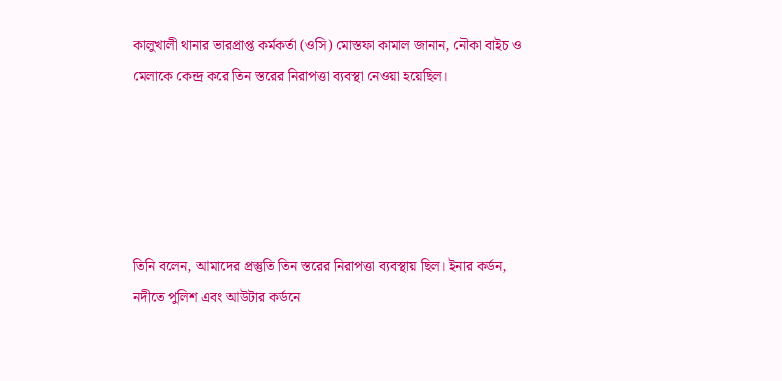কালুখালী থানার ভারপ্রাপ্ত কর্মকর্তা (ওসি) মোস্তফা কামাল জানান, নৌকা বাইচ ও মেলাকে কেন্দ্র করে তিন স্তরের নিরাপত্তা ব্যবস্থা নেওয়া হয়েছিল।





তিনি বলেন, আমাদের প্রস্তুতি তিন স্তরের নিরাপত্তা ব্যবস্থায় ছিল। ইনার কর্ডন, নদীতে পুলিশ এবং আউটার কর্ডনে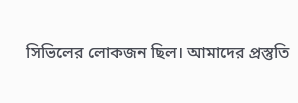সিভিলের লোকজন ছিল। আমাদের প্রস্তুতি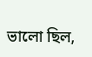ভালো ছিল,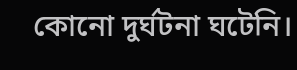কোনো দুর্ঘটনা ঘটেনি।